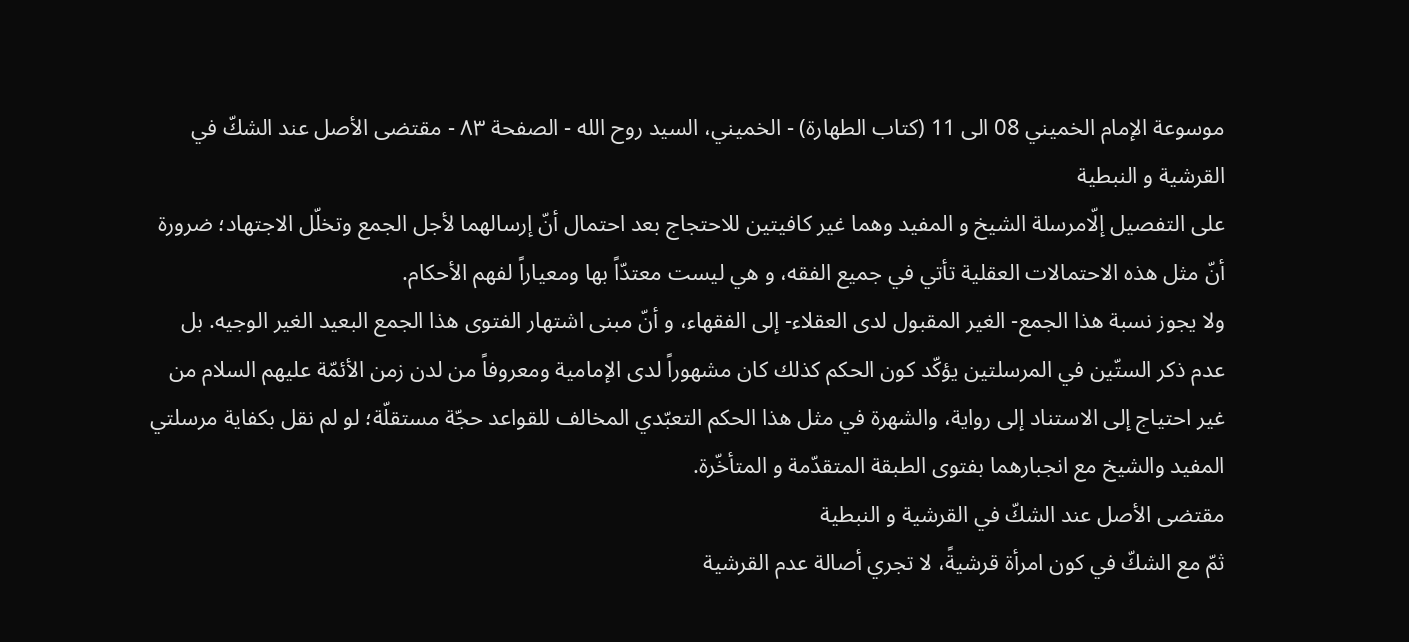موسوعة الإمام الخميني 08 الى 11 (كتاب الطهارة) - الخميني، السيد روح الله - الصفحة ٨٣ - مقتضى الأصل عند الشكّ في القرشية و النبطية
على التفصيل إلّامرسلة الشيخ و المفيد وهما غير كافيتين للاحتجاج بعد احتمال أنّ إرسالهما لأجل الجمع وتخلّل الاجتهاد؛ ضرورة أنّ مثل هذه الاحتمالات العقلية تأتي في جميع الفقه، و هي ليست معتدّاً بها ومعياراً لفهم الأحكام.
ولا يجوز نسبة هذا الجمع- الغير المقبول لدى العقلاء- إلى الفقهاء، و أنّ مبنى اشتهار الفتوى هذا الجمع البعيد الغير الوجيه. بل عدم ذكر الستّين في المرسلتين يؤكّد كون الحكم كذلك كان مشهوراً لدى الإمامية ومعروفاً من لدن زمن الأئمّة عليهم السلام من غير احتياج إلى الاستناد إلى رواية، والشهرة في مثل هذا الحكم التعبّدي المخالف للقواعد حجّة مستقلّة؛ لو لم نقل بكفاية مرسلتي المفيد والشيخ مع انجبارهما بفتوى الطبقة المتقدّمة و المتأخّرة.
مقتضى الأصل عند الشكّ في القرشية و النبطية
ثمّ مع الشكّ في كون امرأة قرشيةً، لا تجري أصالة عدم القرشية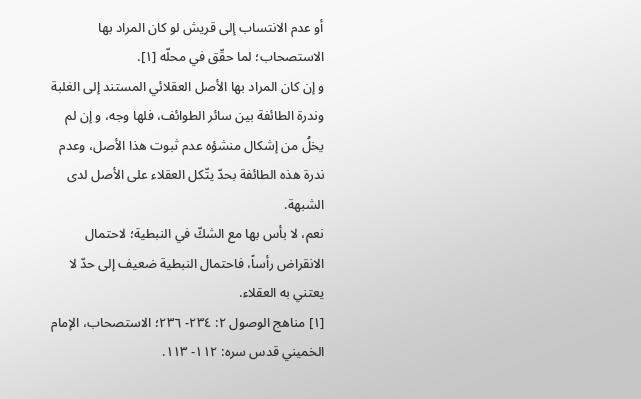أو عدم الانتساب إلى قريش لو كان المراد بها الاستصحاب؛ لما حقّق في محلّه [١].
و إن كان المراد بها الأصل العقلائي المستند إلى الغلبة وندرة الطائفة بين سائر الطوائف، فلها وجه، و إن لم يخلُ من إشكال منشؤه عدم ثبوت هذا الأصل، وعدم ندرة هذه الطائفة بحدّ يتّكل العقلاء على الأصل لدى الشبهة.
نعم، لا بأس بها مع الشكّ في النبطية؛ لاحتمال الانقراض رأساً، فاحتمال النبطية ضعيف إلى حدّ لا يعتني به العقلاء.
[١] مناهج الوصول ٢: ٢٣٤- ٢٣٦؛ الاستصحاب، الإمام الخميني قدس سره: ١١٢- ١١٣.